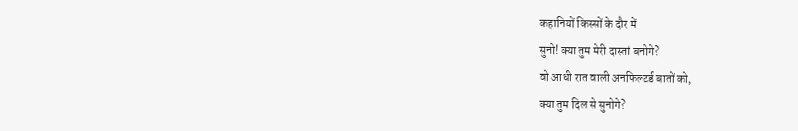कहानियों किस्सों के दौर में
सुनो! क्या तुम मेरी दास्तां बनोगे?
वो आधी रात वाली अनफिल्टर्ड बातों को,
क्या तुम दिल से सुनोगे?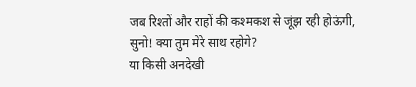जब रिश्तों और राहों की कश्मकश से जूंझ रही होऊंगी,
सुनो! क्या तुम मेरे साथ रहोगे?
या किसी अनदेखी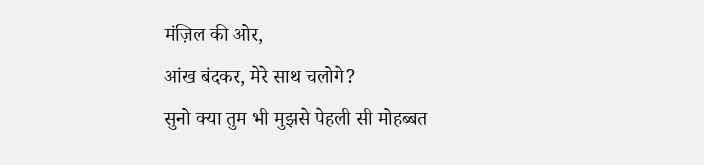मंज़िल की ओर,
आंख बंदकर, मेरे साथ चलोगे?
सुनो क्या तुम भी मुझसे पेहली सी मोहब्बत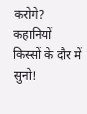करोगे?
कहानियों किस्सों के दौर में
सुनो!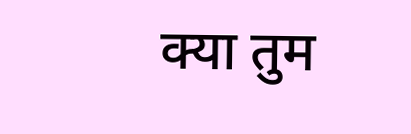क्या तुम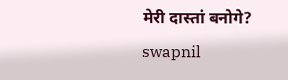मेरी दास्तां बनोगे? swapnil